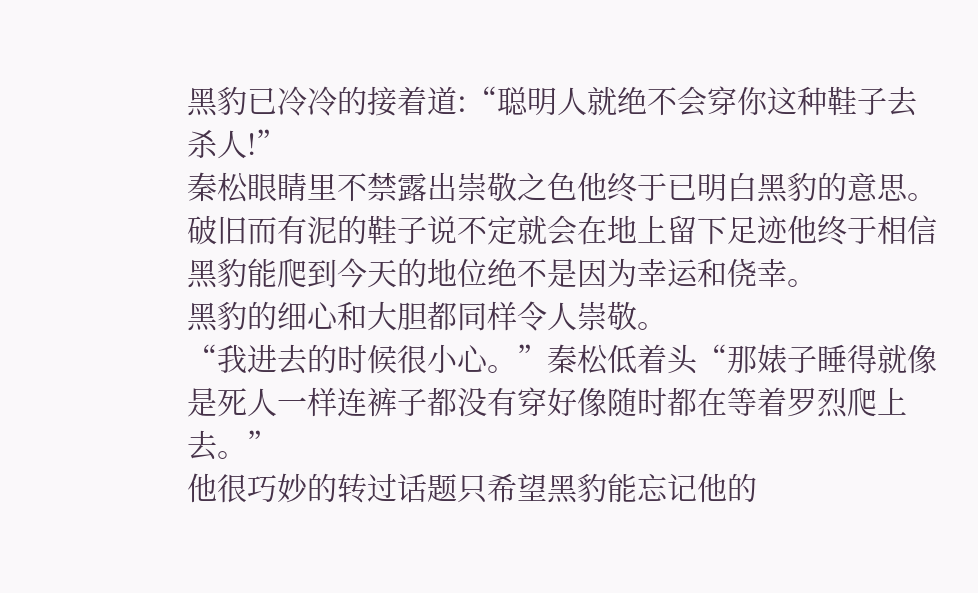黑豹已冷冷的接着道:“聪明人就绝不会穿你这种鞋子去杀人!”
秦松眼睛里不禁露出崇敬之色他终于已明白黑豹的意思。
破旧而有泥的鞋子说不定就会在地上留下足迹他终于相信黑豹能爬到今天的地位绝不是因为幸运和侥幸。
黑豹的细心和大胆都同样令人崇敬。
“我进去的时候很小心。”秦松低着头“那婊子睡得就像是死人一样连裤子都没有穿好像随时都在等着罗烈爬上去。”
他很巧妙的转过话题只希望黑豹能忘记他的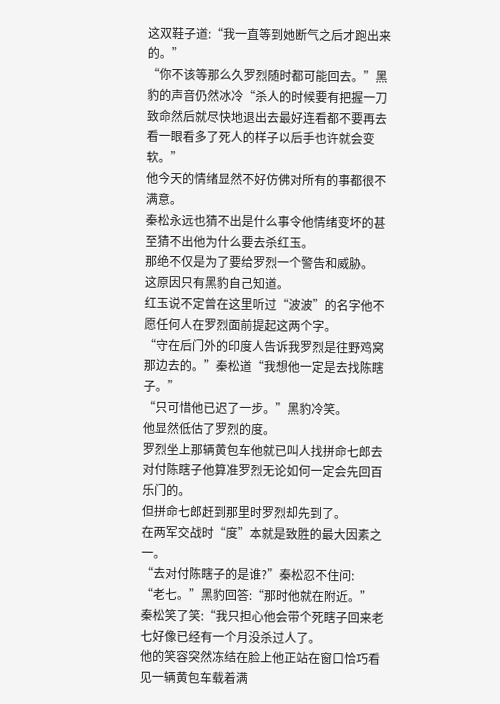这双鞋子道:“我一直等到她断气之后才跑出来的。”
“你不该等那么久罗烈随时都可能回去。”黑豹的声音仍然冰冷“杀人的时候要有把握一刀致命然后就尽快地退出去最好连看都不要再去看一眼看多了死人的样子以后手也许就会变软。”
他今天的情绪显然不好仿佛对所有的事都很不满意。
秦松永远也猜不出是什么事令他情绪变坏的甚至猜不出他为什么要去杀红玉。
那绝不仅是为了要给罗烈一个警告和威胁。
这原因只有黑豹自己知道。
红玉说不定曾在这里听过“波波”的名字他不愿任何人在罗烈面前提起这两个字。
“守在后门外的印度人告诉我罗烈是往野鸡窝那边去的。”秦松道“我想他一定是去找陈瞎子。”
“只可惜他已迟了一步。”黑豹冷笑。
他显然低估了罗烈的度。
罗烈坐上那辆黄包车他就已叫人找拼命七郎去对付陈瞎子他算准罗烈无论如何一定会先回百乐门的。
但拼命七郎赶到那里时罗烈却先到了。
在两军交战时“度”本就是致胜的最大因素之一。
“去对付陈瞎子的是谁?”秦松忍不住问:
“老七。”黑豹回答:“那时他就在附近。”
秦松笑了笑:“我只担心他会带个死瞎子回来老七好像已经有一个月没杀过人了。
他的笑容突然冻结在脸上他正站在窗口恰巧看见一辆黄包车载着满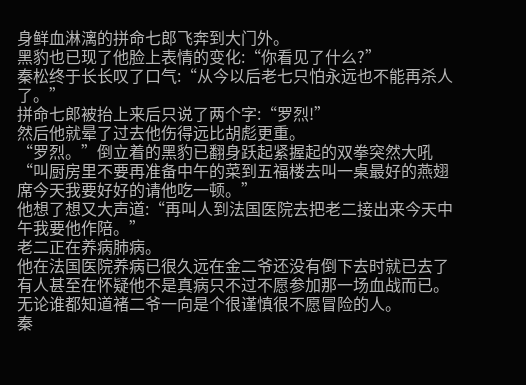身鲜血淋漓的拼命七郎飞奔到大门外。
黑豹也已现了他脸上表情的变化:“你看见了什么?”
秦松终于长长叹了口气:“从今以后老七只怕永远也不能再杀人了。”
拼命七郎被抬上来后只说了两个字:“罗烈!”
然后他就晕了过去他伤得远比胡彪更重。
“罗烈。”倒立着的黑豹已翻身跃起紧握起的双拳突然大吼“叫厨房里不要再准备中午的菜到五福楼去叫一桌最好的燕翅席今天我要好好的请他吃一顿。”
他想了想又大声道:“再叫人到法国医院去把老二接出来今天中午我要他作陪。”
老二正在养病肺病。
他在法国医院养病已很久远在金二爷还没有倒下去时就已去了有人甚至在怀疑他不是真病只不过不愿参加那一场血战而已。
无论谁都知道褚二爷一向是个很谨慎很不愿冒险的人。
秦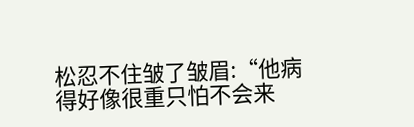松忍不住皱了皱眉:“他病得好像很重只怕不会来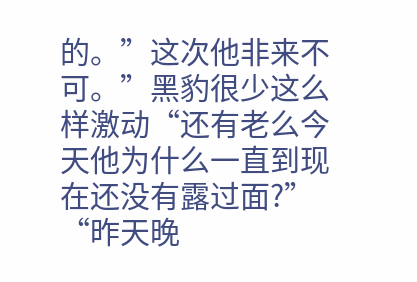的。”这次他非来不可。”黑豹很少这么样激动“还有老么今天他为什么一直到现在还没有露过面?”
“昨天晚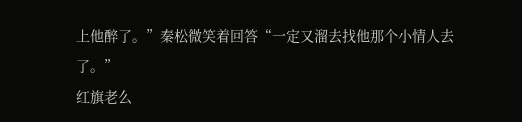上他醉了。”秦松微笑着回答“一定又溜去找他那个小情人去了。”
红旗老么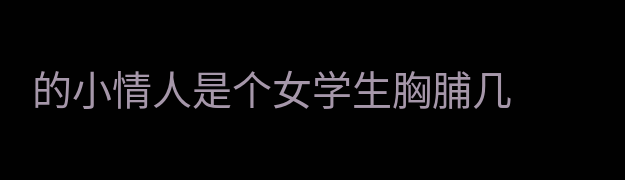的小情人是个女学生胸脯几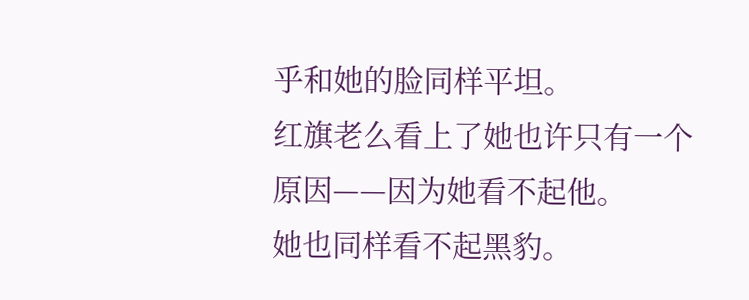乎和她的脸同样平坦。
红旗老么看上了她也许只有一个原因——因为她看不起他。
她也同样看不起黑豹。